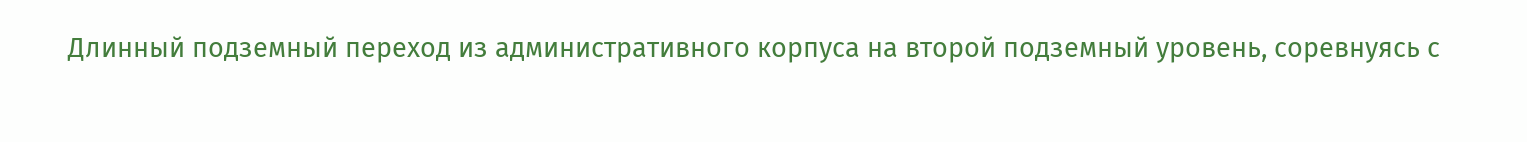Длинный подземный переход из административного корпуса на второй подземный уровень, соревнуясь с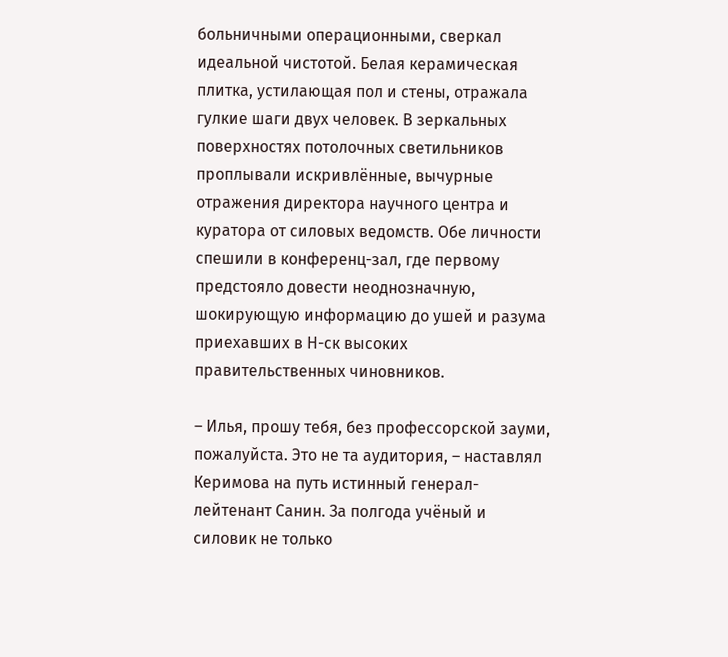больничными операционными, сверкал идеальной чистотой. Белая керамическая плитка, устилающая пол и стены, отражала гулкие шаги двух человек. В зеркальных поверхностях потолочных светильников проплывали искривлённые, вычурные отражения директора научного центра и куратора от силовых ведомств. Обе личности спешили в конференц-зал, где первому предстояло довести неоднозначную, шокирующую информацию до ушей и разума приехавших в Н-ск высоких правительственных чиновников.

– Илья, прошу тебя, без профессорской зауми, пожалуйста. Это не та аудитория, – наставлял Керимова на путь истинный генерал-лейтенант Санин. За полгода учёный и силовик не только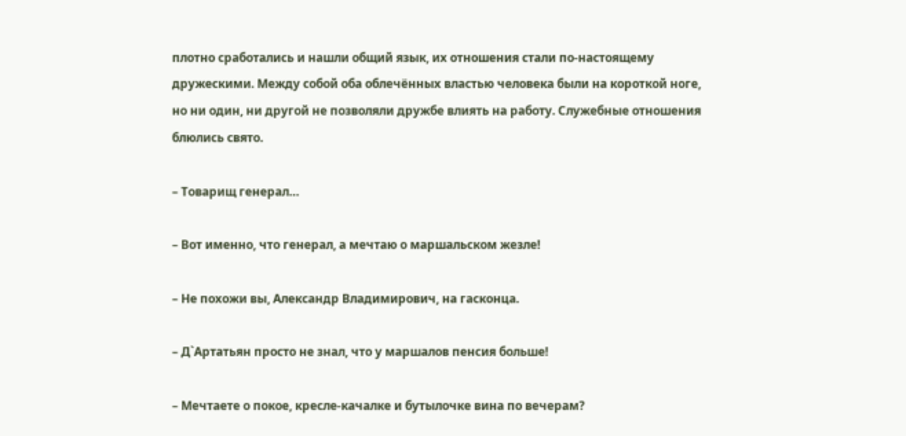плотно сработались и нашли общий язык, их отношения стали по-настоящему дружескими. Между собой оба облечённых властью человека были на короткой ноге, но ни один, ни другой не позволяли дружбе влиять на работу. Служебные отношения блюлись свято.

– Товарищ генерал…

– Вот именно, что генерал, а мечтаю о маршальском жезле!

– Не похожи вы, Александр Владимирович, на гасконца.

– Д`Артатьян просто не знал, что у маршалов пенсия больше!

– Мечтаете о покое, кресле-качалке и бутылочке вина по вечерам?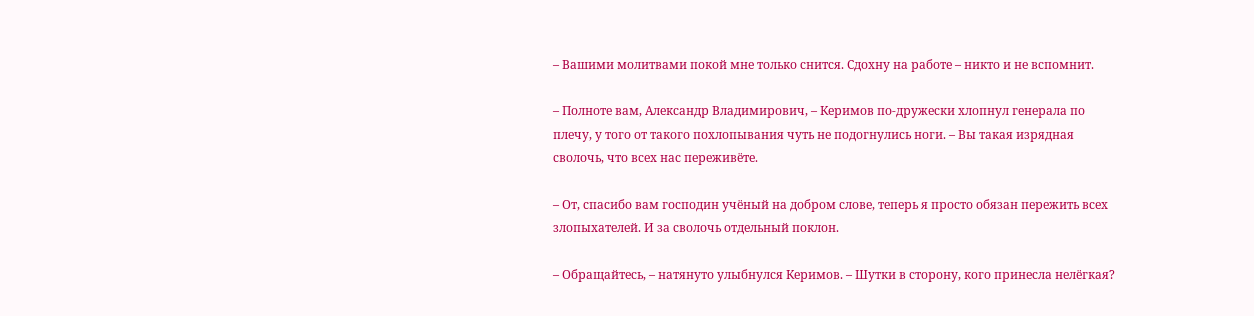– Вашими молитвами покой мне только снится. Сдохну на работе – никто и не вспомнит.

– Полноте вам, Александр Владимирович, – Керимов по-дружески хлопнул генерала по плечу, у того от такого похлопывания чуть не подогнулись ноги. – Вы такая изрядная сволочь, что всех нас переживёте.

– От, спасибо вам господин учёный на добром слове, теперь я просто обязан пережить всех злопыхателей. И за сволочь отдельный поклон.

– Обращайтесь, – натянуто улыбнулся Керимов. – Шутки в сторону, кого принесла нелёгкая?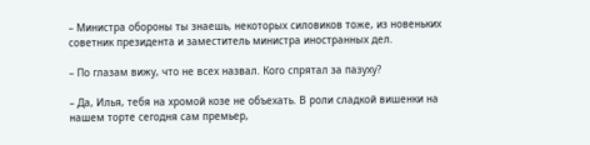– Министра обороны ты знаешь, некоторых силовиков тоже, из новеньких советник президента и заместитель министра иностранных дел.

– По глазам вижу, что не всех назвал. Кого спрятал за пазуху?

– Да, Илья, тебя на хромой козе не объехать. В роли сладкой вишенки на нашем торте сегодня сам премьер,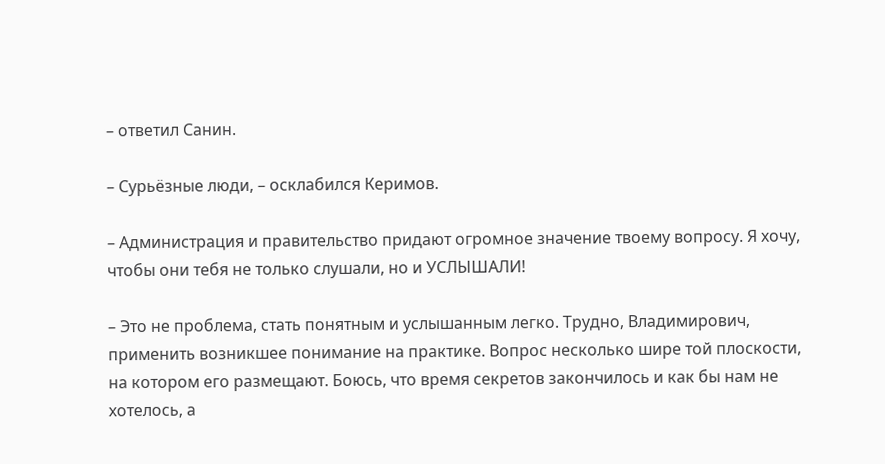– ответил Санин.

– Сурьёзные люди, – осклабился Керимов.

– Администрация и правительство придают огромное значение твоему вопросу. Я хочу, чтобы они тебя не только слушали, но и УСЛЫШАЛИ!

– Это не проблема, стать понятным и услышанным легко. Трудно, Владимирович, применить возникшее понимание на практике. Вопрос несколько шире той плоскости, на котором его размещают. Боюсь, что время секретов закончилось и как бы нам не хотелось, а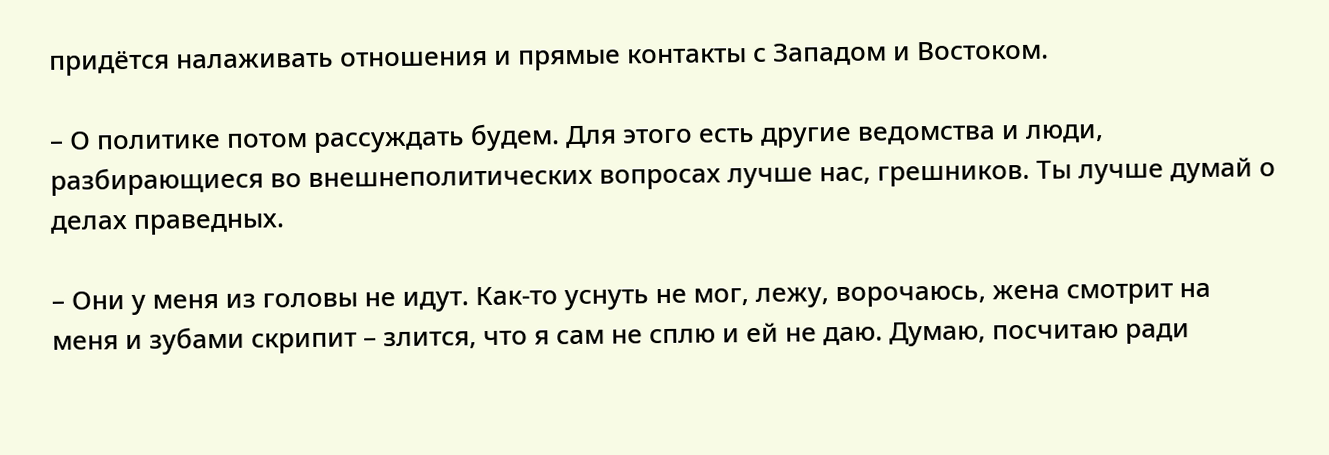придётся налаживать отношения и прямые контакты с Западом и Востоком.

– О политике потом рассуждать будем. Для этого есть другие ведомства и люди, разбирающиеся во внешнеполитических вопросах лучше нас, грешников. Ты лучше думай о делах праведных.

– Они у меня из головы не идут. Как-то уснуть не мог, лежу, ворочаюсь, жена смотрит на меня и зубами скрипит – злится, что я сам не сплю и ей не даю. Думаю, посчитаю ради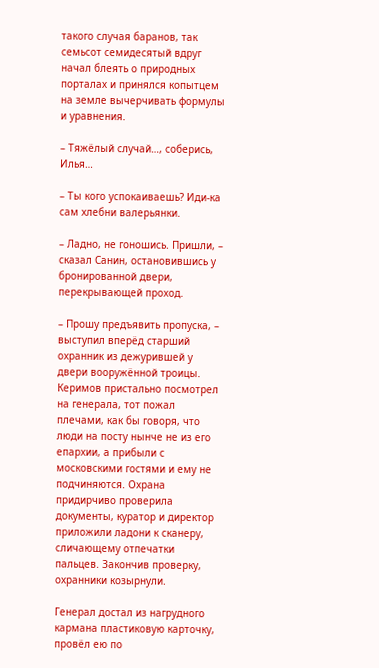такого случая баранов, так семьсот семидесятый вдруг начал блеять о природных порталах и принялся копытцем на земле вычерчивать формулы и уравнения.

– Тяжёлый случай…, соберись, Илья…

– Ты кого успокаиваешь? Иди-ка сам хлебни валерьянки.

– Ладно, не гоношись. Пришли, – сказал Санин, остановившись у бронированной двери, перекрывающей проход.

– Прошу предъявить пропуска, – выступил вперёд старший охранник из дежурившей у двери вооружённой троицы. Керимов пристально посмотрел на генерала, тот пожал плечами, как бы говоря, что люди на посту нынче не из его епархии, а прибыли с московскими гостями и ему не подчиняются. Охрана придирчиво проверила документы, куратор и директор приложили ладони к сканеру, сличающему отпечатки пальцев. Закончив проверку, охранники козырнули.

Генерал достал из нагрудного кармана пластиковую карточку, провёл ею по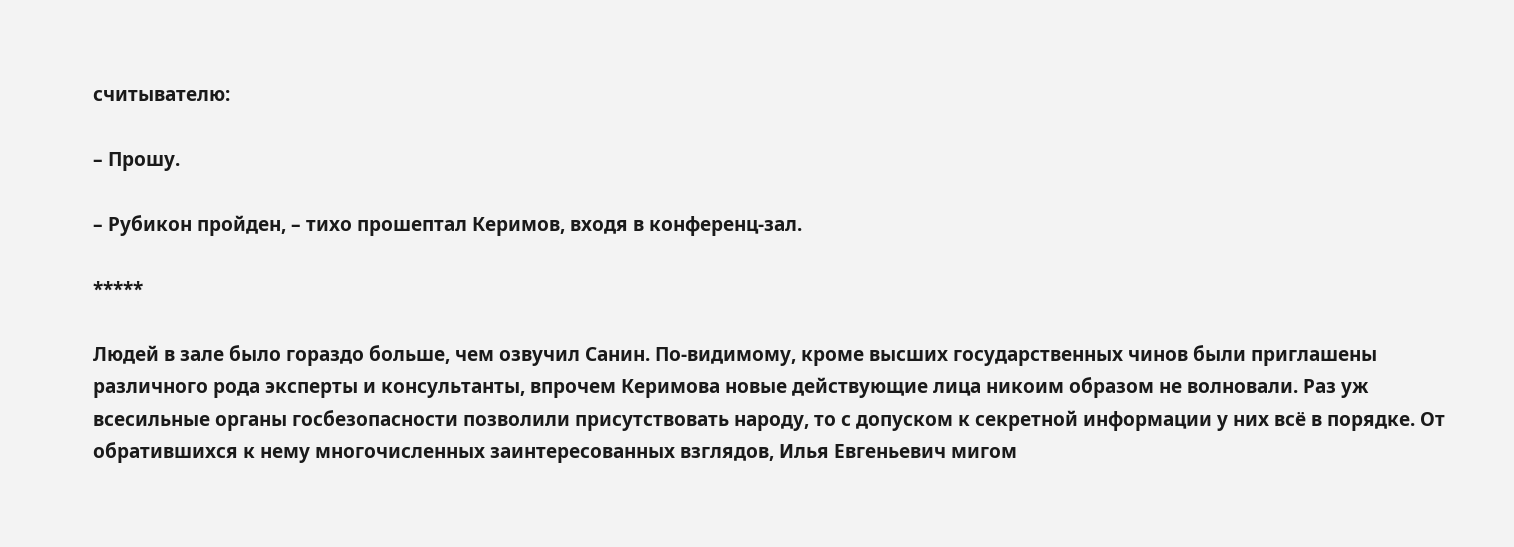считывателю:

– Прошу.

– Рубикон пройден, – тихо прошептал Керимов, входя в конференц-зал.

*****

Людей в зале было гораздо больше, чем озвучил Санин. По-видимому, кроме высших государственных чинов были приглашены различного рода эксперты и консультанты, впрочем Керимова новые действующие лица никоим образом не волновали. Раз уж всесильные органы госбезопасности позволили присутствовать народу, то с допуском к секретной информации у них всё в порядке. От обратившихся к нему многочисленных заинтересованных взглядов, Илья Евгеньевич мигом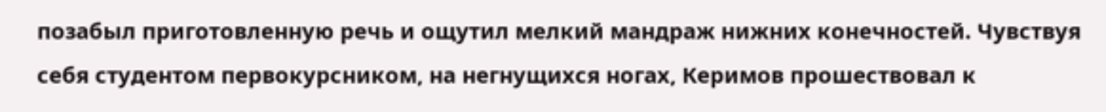позабыл приготовленную речь и ощутил мелкий мандраж нижних конечностей. Чувствуя себя студентом первокурсником, на негнущихся ногах, Керимов прошествовал к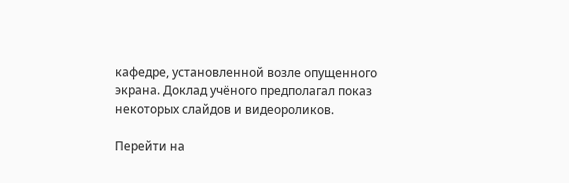кафедре, установленной возле опущенного экрана. Доклад учёного предполагал показ некоторых слайдов и видеороликов.

Перейти на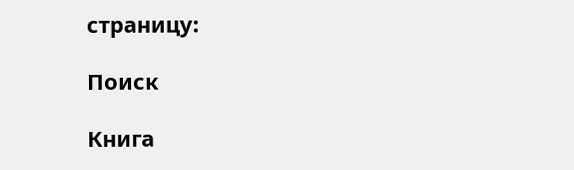страницу:

Поиск

Книга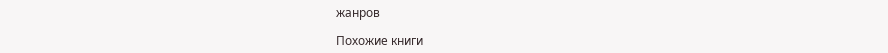жанров

Похожие книги